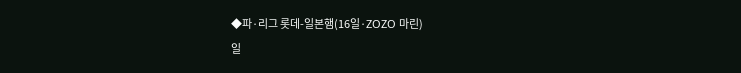◆파·리그 롯데-일본햄(16일·ZOZO 마린)
일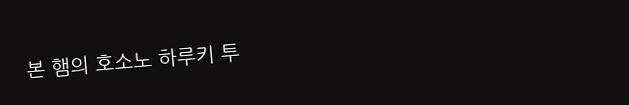본 햄의 호소노 하루키 투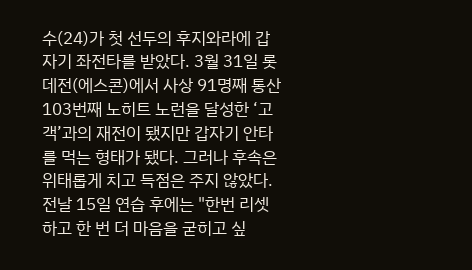수(24)가 첫 선두의 후지와라에 갑자기 좌전타를 받았다. 3월 31일 롯데전(에스콘)에서 사상 91명째 통산 103번째 노히트 노런을 달성한 ‘고객’과의 재전이 됐지만 갑자기 안타를 먹는 형태가 됐다. 그러나 후속은 위태롭게 치고 득점은 주지 않았다.
전날 15일 연습 후에는 "한번 리셋하고 한 번 더 마음을 굳히고 싶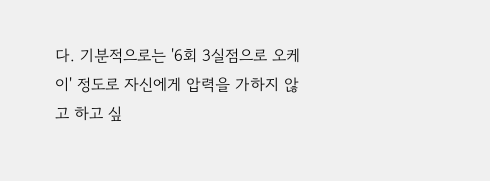다. 기분적으로는 '6회 3실점으로 오케이' 정도로 자신에게 압력을 가하지 않고 하고 싶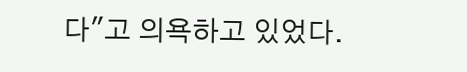다"고 의욕하고 있었다.